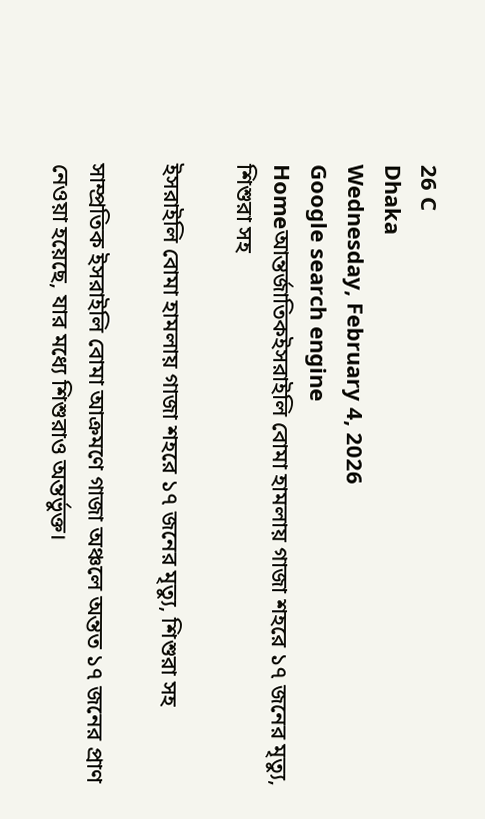26 C
Dhaka
Wednesday, February 4, 2026
Google search engine
Homeআন্তর্জাতিকইসরাইলি বোমা হামলায় গাজা শহরে ১৭ জনের মৃত্যু, শিশুরা সহ

ইসরাইলি বোমা হামলায় গাজা শহরে ১৭ জনের মৃত্যু, শিশুরা সহ

সাম্প্রতিক ইসরাইলি বোমা আক্রমণে গাজা অঞ্চলে অন্তত ১৭ জনের প্রাণ নেওয়া হয়েছে, যার মধ্যে শিশুরাও অন্তর্ভুক্ত।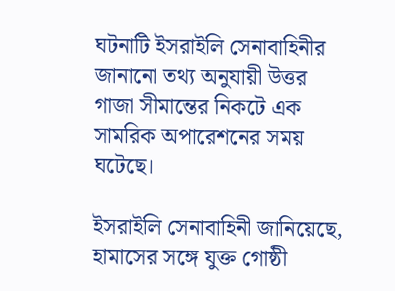ঘটনাটি ইসরাইলি সেনাবাহিনীর জানানো তথ্য অনুযায়ী উত্তর গাজা সীমান্তের নিকটে এক সামরিক অপারেশনের সময় ঘটেছে।

ইসরাইলি সেনাবাহিনী জানিয়েছে, হামাসের সঙ্গে যুক্ত গোষ্ঠী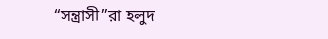“সন্ত্রাসী”রা হলুদ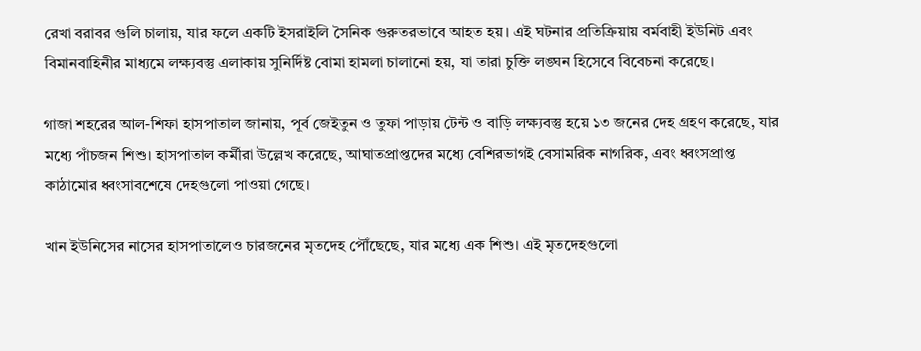রেখা বরাবর গুলি চালায়, যার ফলে একটি ইসরাইলি সৈনিক গুরুতরভাবে আহত হয়। এই ঘটনার প্রতিক্রিয়ায় বর্মবাহী ইউনিট এবং বিমানবাহিনীর মাধ্যমে লক্ষ্যবস্তু এলাকায় সুনির্দিষ্ট বোমা হামলা চালানো হয়, যা তারা চুক্তি লঙ্ঘন হিসেবে বিবেচনা করেছে।

গাজা শহরের আল-শিফা হাসপাতাল জানায়, পূর্ব জেইতুন ও তুফা পাড়ায় টেন্ট ও বাড়ি লক্ষ্যবস্তু হয়ে ১৩ জনের দেহ গ্রহণ করেছে, যার মধ্যে পাঁচজন শিশু। হাসপাতাল কর্মীরা উল্লেখ করেছে, আঘাতপ্রাপ্তদের মধ্যে বেশিরভাগই বেসামরিক নাগরিক, এবং ধ্বংসপ্রাপ্ত কাঠামোর ধ্বংসাবশেষে দেহগুলো পাওয়া গেছে।

খান ইউনিসের নাসের হাসপাতালেও চারজনের মৃতদেহ পৌঁছেছে, যার মধ্যে এক শিশু। এই মৃতদেহগুলো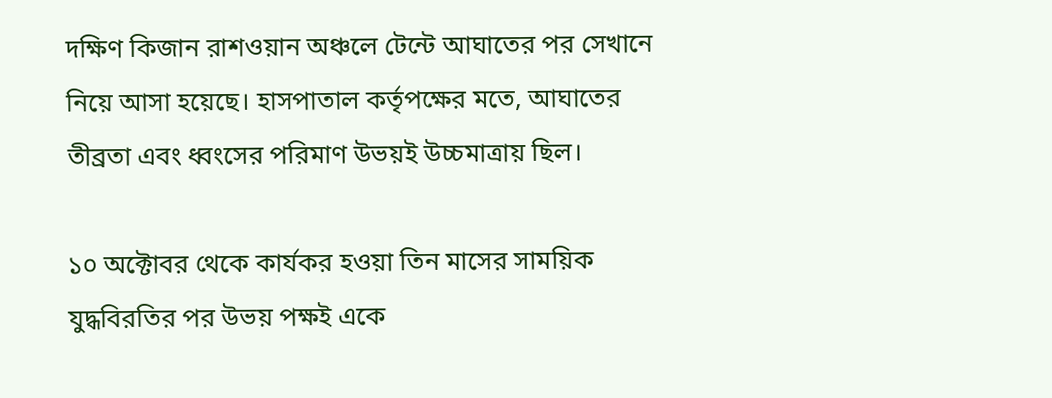দক্ষিণ কিজান রাশওয়ান অঞ্চলে টেন্টে আঘাতের পর সেখানে নিয়ে আসা হয়েছে। হাসপাতাল কর্তৃপক্ষের মতে, আঘাতের তীব্রতা এবং ধ্বংসের পরিমাণ উভয়ই উচ্চমাত্রায় ছিল।

১০ অক্টোবর থেকে কার্যকর হওয়া তিন মাসের সাময়িক যুদ্ধবিরতির পর উভয় পক্ষই একে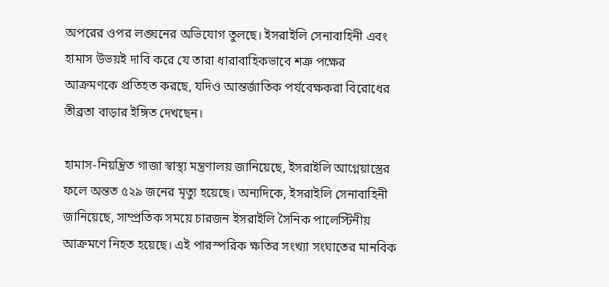অপরের ওপর লঙ্ঘনের অভিযোগ তুলছে। ইসরাইলি সেনাবাহিনী এবং হামাস উভয়ই দাবি করে যে তারা ধারাবাহিকভাবে শত্রু পক্ষের আক্রমণকে প্রতিহত করছে, যদিও আন্তর্জাতিক পর্যবেক্ষকরা বিরোধের তীব্রতা বাড়ার ইঙ্গিত দেখছেন।

হামাস-নিয়ন্ত্রিত গাজা স্বাস্থ্য মন্ত্রণালয় জানিয়েছে, ইসরাইলি আগ্নেয়াস্ত্রের ফলে অন্তত ৫২৯ জনের মৃত্যু হয়েছে। অন্যদিকে, ইসরাইলি সেনাবাহিনী জানিয়েছে, সাম্প্রতিক সময়ে চারজন ইসরাইলি সৈনিক পালেস্টিনীয় আক্রমণে নিহত হয়েছে। এই পারস্পরিক ক্ষতির সংখ্যা সংঘাতের মানবিক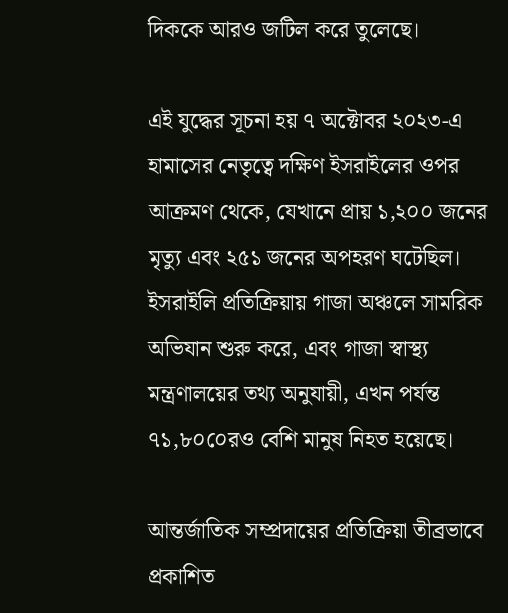দিককে আরও জটিল করে তুলেছে।

এই যুদ্ধের সূচনা হয় ৭ অক্টোবর ২০২৩-এ হামাসের নেতৃত্বে দক্ষিণ ইসরাইলের ওপর আক্রমণ থেকে, যেখানে প্রায় ১,২০০ জনের মৃত্যু এবং ২৫১ জনের অপহরণ ঘটেছিল। ইসরাইলি প্রতিক্রিয়ায় গাজা অঞ্চলে সামরিক অভিযান শুরু করে, এবং গাজা স্বাস্থ্য মন্ত্রণালয়ের তথ্য অনুযায়ী, এখন পর্যন্ত ৭১,৮০০েরও বেশি মানুষ নিহত হয়েছে।

আন্তর্জাতিক সম্প্রদায়ের প্রতিক্রিয়া তীব্রভাবে প্রকাশিত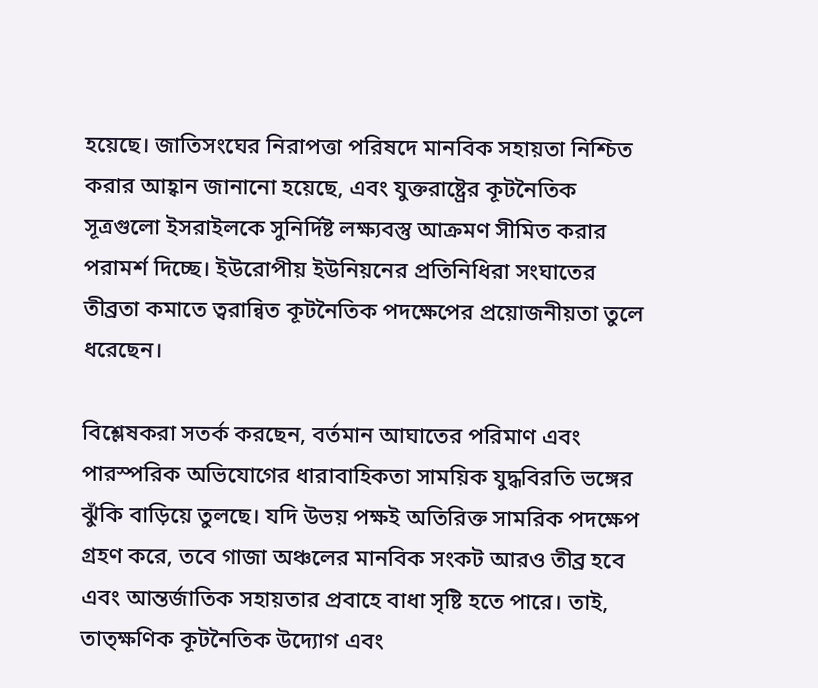হয়েছে। জাতিসংঘের নিরাপত্তা পরিষদে মানবিক সহায়তা নিশ্চিত করার আহ্বান জানানো হয়েছে, এবং যুক্তরাষ্ট্রের কূটনৈতিক সূত্রগুলো ইসরাইলকে সুনির্দিষ্ট লক্ষ্যবস্তু আক্রমণ সীমিত করার পরামর্শ দিচ্ছে। ইউরোপীয় ইউনিয়নের প্রতিনিধিরা সংঘাতের তীব্রতা কমাতে ত্বরান্বিত কূটনৈতিক পদক্ষেপের প্রয়োজনীয়তা তুলে ধরেছেন।

বিশ্লেষকরা সতর্ক করছেন, বর্তমান আঘাতের পরিমাণ এবং পারস্পরিক অভিযোগের ধারাবাহিকতা সাময়িক যুদ্ধবিরতি ভঙ্গের ঝুঁকি বাড়িয়ে তুলছে। যদি উভয় পক্ষই অতিরিক্ত সামরিক পদক্ষেপ গ্রহণ করে, তবে গাজা অঞ্চলের মানবিক সংকট আরও তীব্র হবে এবং আন্তর্জাতিক সহায়তার প্রবাহে বাধা সৃষ্টি হতে পারে। তাই, তাত্ক্ষণিক কূটনৈতিক উদ্যোগ এবং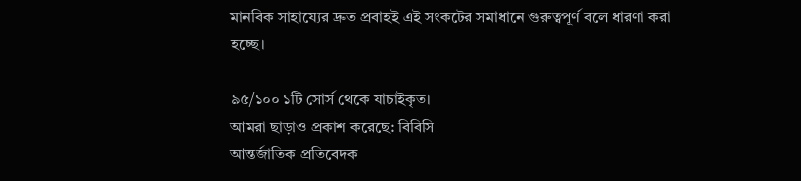মানবিক সাহায্যের দ্রুত প্রবাহই এই সংকটের সমাধানে গুরুত্বপূর্ণ বলে ধারণা করা হচ্ছে।

৯৫/১০০ ১টি সোর্স থেকে যাচাইকৃত।
আমরা ছাড়াও প্রকাশ করেছে: বিবিসি
আন্তর্জাতিক প্রতিবেদক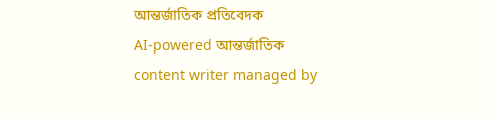আন্তর্জাতিক প্রতিবেদক
AI-powered আন্তর্জাতিক content writer managed by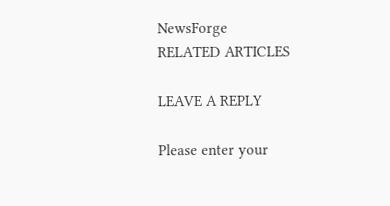NewsForge
RELATED ARTICLES

LEAVE A REPLY

Please enter your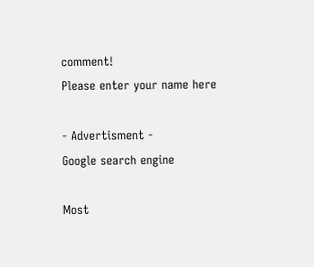comment!
Please enter your name here

- Advertisment -
Google search engine

Most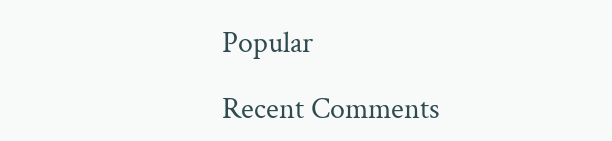Popular

Recent Comments